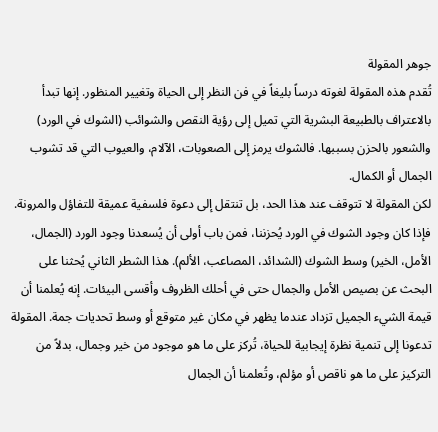جوهر المقولة
تُقدم هذه المقولة لغوته درساً بليغاً في فن النظر إلى الحياة وتغيير المنظور. إنها تبدأ بالاعتراف بالطبيعة البشرية التي تميل إلى رؤية النقص والشوائب (الشوك في الورد) والشعور بالحزن بسببها. فالشوك يرمز إلى الصعوبات، الآلام، والعيوب التي قد تشوب الجمال أو الكمال.
لكن المقولة لا تتوقف عند هذا الحد، بل تنتقل إلى دعوة فلسفية عميقة للتفاؤل والمرونة. فإذا كان وجود الشوك في الورد يُحزننا، فمن باب أولى أن يُسعدنا وجود الورد (الجمال، الأمل، الخير) وسط الشوك (الشدائد، المصاعب، الألم). هذا الشطر الثاني يُحثنا على البحث عن بصيص الأمل والجمال حتى في أحلك الظروف وأقسى البيئات. إنه يُعلمنا أن قيمة الشيء الجميل تزداد عندما يظهر في مكان غير متوقع أو وسط تحديات جمة. المقولة تدعونا إلى تنمية نظرة إيجابية للحياة، تُركز على ما هو موجود من خير وجمال، بدلاً من التركيز على ما هو ناقص أو مؤلم، وتُعلمنا أن الجمال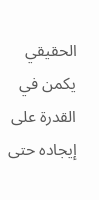الحقيقي يكمن في القدرة على إيجاده حتى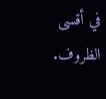في أقسى الظروف.